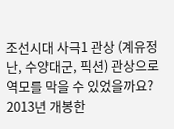조선시대 사극1 관상 (계유정난, 수양대군, 픽션) 관상으로 역모를 막을 수 있었을까요? 2013년 개봉한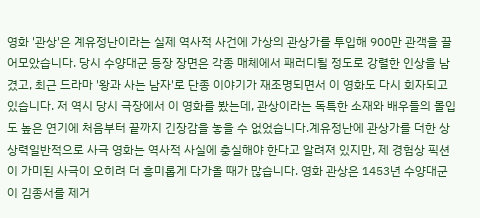영화 '관상'은 계유정난이라는 실제 역사적 사건에 가상의 관상가를 투입해 900만 관객을 끌어모았습니다. 당시 수양대군 등장 장면은 각종 매체에서 패러디될 정도로 강렬한 인상을 남겼고, 최근 드라마 '왕과 사는 남자'로 단종 이야기가 재조명되면서 이 영화도 다시 회자되고 있습니다. 저 역시 당시 극장에서 이 영화를 봤는데, 관상이라는 독특한 소재와 배우들의 몰입도 높은 연기에 처음부터 끝까지 긴장감을 놓을 수 없었습니다.계유정난에 관상가를 더한 상상력일반적으로 사극 영화는 역사적 사실에 충실해야 한다고 알려져 있지만, 제 경험상 픽션이 가미된 사극이 오히려 더 흥미롭게 다가올 때가 많습니다. 영화 관상은 1453년 수양대군이 김종서를 제거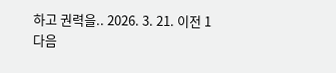하고 권력을.. 2026. 3. 21. 이전 1 다음